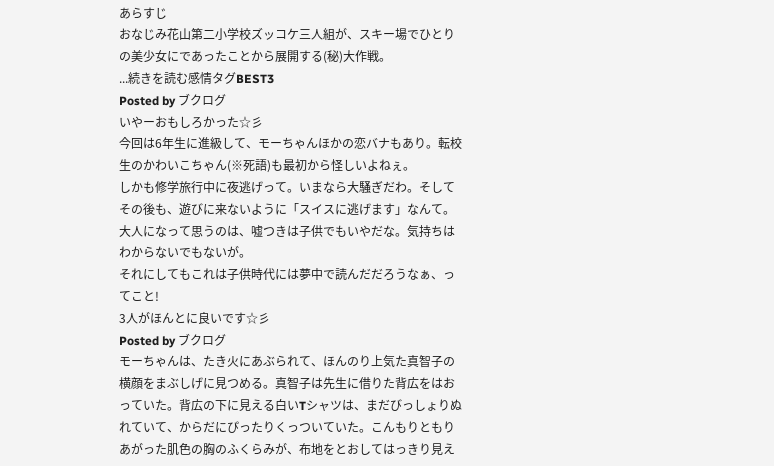あらすじ
おなじみ花山第二小学校ズッコケ三人組が、スキー場でひとりの美少女にであったことから展開する(秘)大作戦。
...続きを読む感情タグBEST3
Posted by ブクログ
いやーおもしろかった☆彡
今回は6年生に進級して、モーちゃんほかの恋バナもあり。転校生のかわいこちゃん(※死語)も最初から怪しいよねぇ。
しかも修学旅行中に夜逃げって。いまなら大騒ぎだわ。そしてその後も、遊びに来ないように「スイスに逃げます」なんて。
大人になって思うのは、嘘つきは子供でもいやだな。気持ちはわからないでもないが。
それにしてもこれは子供時代には夢中で読んだだろうなぁ、ってこと!
3人がほんとに良いです☆彡
Posted by ブクログ
モーちゃんは、たき火にあぶられて、ほんのり上気た真智子の横顔をまぶしげに見つめる。真智子は先生に借りた背広をはおっていた。背広の下に見える白いTシャツは、まだびっしょりぬれていて、からだにぴったりくっついていた。こんもりともりあがった肌色の胸のふくらみが、布地をとおしてはっきり見え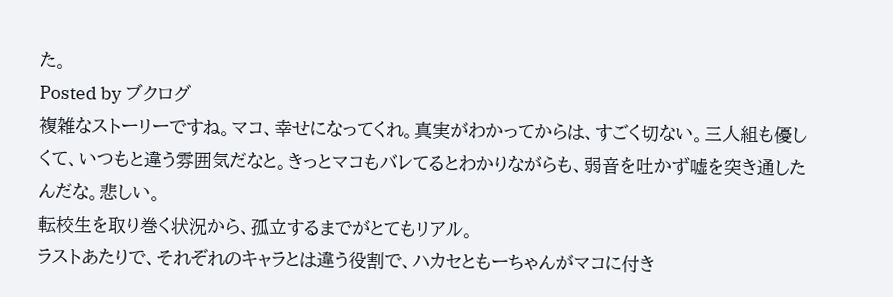た。
Posted by ブクログ
複雑なストーリーですね。マコ、幸せになってくれ。真実がわかってからは、すごく切ない。三人組も優しくて、いつもと違う雰囲気だなと。きっとマコもバレてるとわかりながらも、弱音を吐かず嘘を突き通したんだな。悲しい。
転校生を取り巻く状況から、孤立するまでがとてもリアル。
ラストあたりで、それぞれのキャラとは違う役割で、ハカセともーちゃんがマコに付き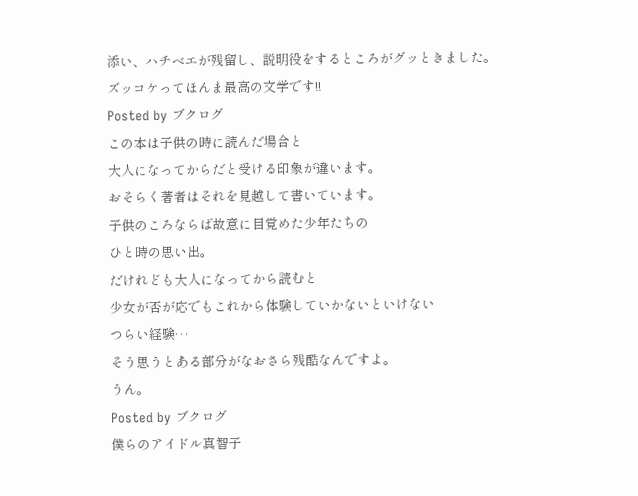添い、ハチベエが残留し、説明役をするところがグッときました。
ズッコケってほんま最高の文学です!!
Posted by ブクログ
この本は子供の時に読んだ場合と
大人になってからだと受ける印象が違います。
おそらく著者はそれを見越して書いています。
子供のころならば故意に目覚めた少年たちの
ひと時の思い出。
だけれども大人になってから読むと
少女が否が応でもこれから体験していかないといけない
つらい経験…
そう思うとある部分がなおさら残酷なんですよ。
うん。
Posted by ブクログ
僕らのアイドル真智子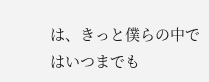は、きっと僕らの中ではいつまでも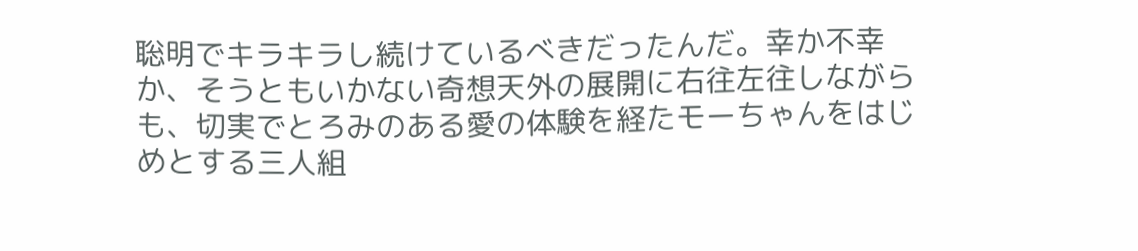聡明でキラキラし続けているべきだったんだ。幸か不幸か、そうともいかない奇想天外の展開に右往左往しながらも、切実でとろみのある愛の体験を経たモーちゃんをはじめとする三人組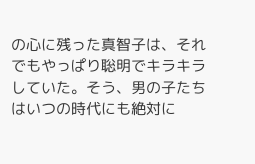の心に残った真智子は、それでもやっぱり聡明でキラキラしていた。そう、男の子たちはいつの時代にも絶対に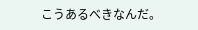こうあるべきなんだ。